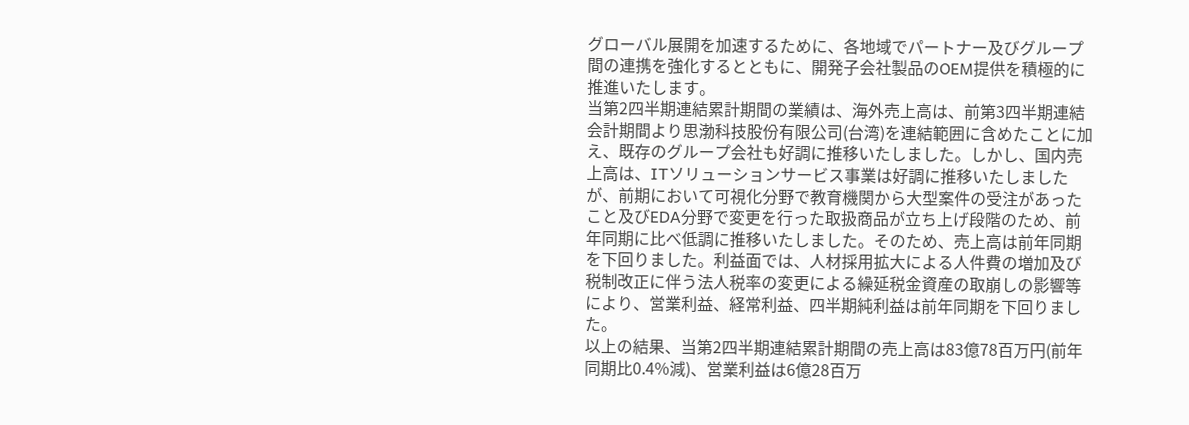グローバル展開を加速するために、各地域でパートナー及びグループ間の連携を強化するとともに、開発子会社製品のOEM提供を積極的に推進いたします。
当第2四半期連結累計期間の業績は、海外売上高は、前第3四半期連結会計期間より思渤科技股份有限公司(台湾)を連結範囲に含めたことに加え、既存のグループ会社も好調に推移いたしました。しかし、国内売上高は、ITソリューションサービス事業は好調に推移いたしましたが、前期において可視化分野で教育機関から大型案件の受注があったこと及びEDA分野で変更を行った取扱商品が立ち上げ段階のため、前年同期に比べ低調に推移いたしました。そのため、売上高は前年同期を下回りました。利益面では、人材採用拡大による人件費の増加及び税制改正に伴う法人税率の変更による繰延税金資産の取崩しの影響等により、営業利益、経常利益、四半期純利益は前年同期を下回りました。
以上の結果、当第2四半期連結累計期間の売上高は83億78百万円(前年同期比0.4%減)、営業利益は6億28百万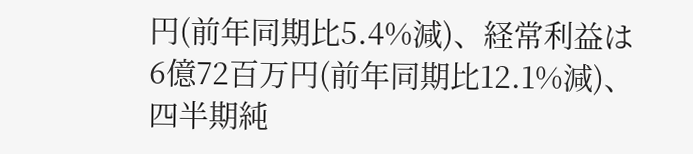円(前年同期比5.4%減)、経常利益は6億72百万円(前年同期比12.1%減)、四半期純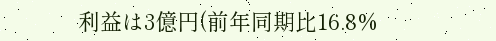利益は3億円(前年同期比16.8%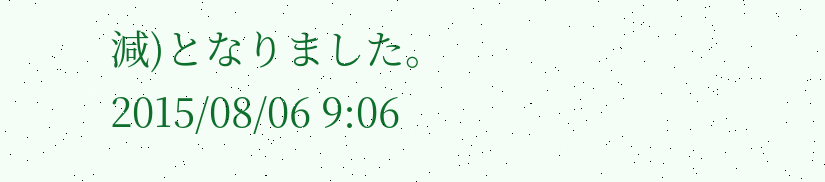減)となりました。
2015/08/06 9:06